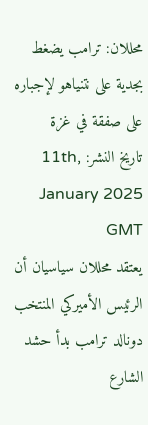محللان: ترامب يضغط بجدية على نتنياهو لإجباره على صفقة في غزة
تاريخ النشر: 11th, January 2025 GMT
يعتقد محللان سياسيان أن الرئيس الأميركي المنتخب دونالد ترامب بدأ حشد الشارع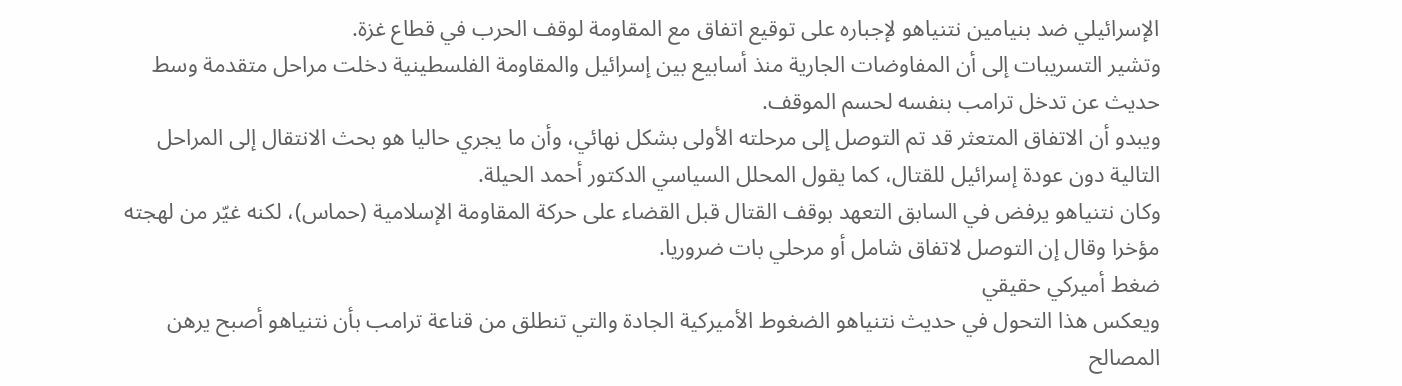الإسرائيلي ضد بنيامين نتنياهو لإجباره على توقيع اتفاق مع المقاومة لوقف الحرب في قطاع غزة.
وتشير التسريبات إلى أن المفاوضات الجارية منذ أسابيع بين إسرائيل والمقاومة الفلسطينية دخلت مراحل متقدمة وسط حديث عن تدخل ترامب بنفسه لحسم الموقف.
ويبدو أن الاتفاق المتعثر قد تم التوصل إلى مرحلته الأولى بشكل نهائي، وأن ما يجري حاليا هو بحث الانتقال إلى المراحل التالية دون عودة إسرائيل للقتال، كما يقول المحلل السياسي الدكتور أحمد الحيلة.
وكان نتنياهو يرفض في السابق التعهد بوقف القتال قبل القضاء على حركة المقاومة الإسلامية (حماس)، لكنه غيّر من لهجته مؤخرا وقال إن التوصل لاتفاق شامل أو مرحلي بات ضروريا.
ضغط أميركي حقيقي
ويعكس هذا التحول في حديث نتنياهو الضغوط الأميركية الجادة والتي تنطلق من قناعة ترامب بأن نتنياهو أصبح يرهن المصالح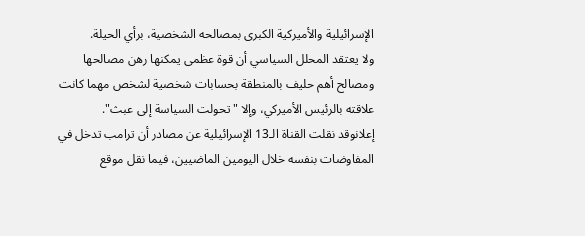الإسرائيلية والأميركية الكبرى بمصالحه الشخصية، برأي الحيلة.
ولا يعتقد المحلل السياسي أن قوة عظمى يمكنها رهن مصالحها ومصالح أهم حليف بالمنطقة بحسابات شخصية لشخص مهما كانت علاقته بالرئيس الأميركي، وإلا "تحولت السياسة إلى عبث".
إعلانوقد نقلت القناة الـ13 الإسرائيلية عن مصادر أن ترامب تدخل في المفاوضات بنفسه خلال اليومين الماضيين، فيما نقل موقع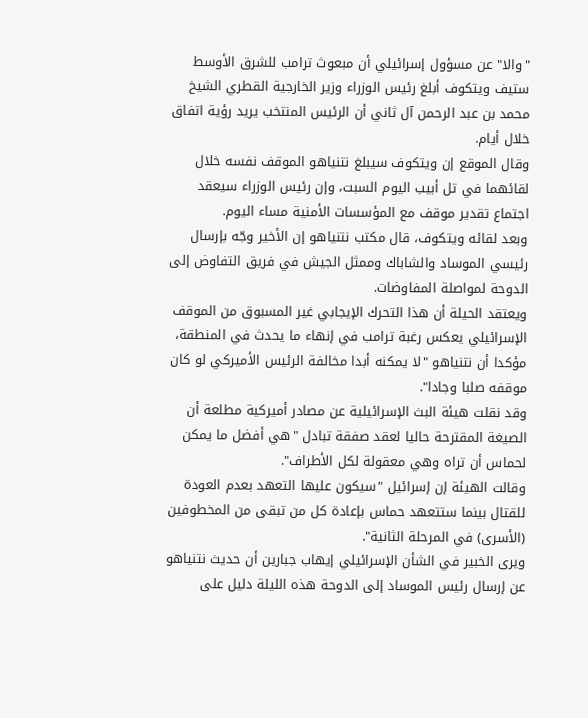"والا" عن مسؤول إسرائيلي أن مبعوث ترامب للشرق الأوسط ستيف ويتكوف أبلغ رئيس الوزراء وزير الخارجية القطري الشيخ محمد بن عبد الرحمن آل ثاني أن الرئيس المنتخب يريد رؤية اتفاق خلال أيام.
وقال الموقع إن ويتكوف سيبلغ نتنياهو الموقف نفسه خلال لقائهما في تل أبيب اليوم السبت، وإن رئيس الوزراء سيعقد اجتماع تقدير موقف مع المؤسسات الأمنية مساء اليوم.
وبعد لقائه ويتكوف، قال مكتب نتنياهو إن الأخير وجّه بإرسال رئيسي الموساد والشاباك وممثل الجيش في فريق التفاوض إلى الدوحة لمواصلة المفاوضات.
ويعتقد الحيلة أن هذا التحرك الإيجابي غير المسبوق من الموقف الإسرائيلي يعكس رغبة ترامب في إنهاء ما يحدث في المنطقة، مؤكدا أن نتنياهو "لا يمكنه أبدا مخالفة الرئيس الأميركي لو كان موقفه صلبا وجادا".
وقد نقلت هيئة البث الإسرائيلية عن مصادر أميركية مطلعة أن الصيغة المقترحة حاليا لعقد صفقة تبادل "هي أفضل ما يمكن لحماس أن تراه وهي معقولة لكل الأطراف".
وقالت الهيئة إن إسرائيل "سيكون عليها التعهد بعدم العودة للقتال بينما ستتعهد حماس بإعادة كل من تبقى من المخطوفين (الأسرى) في المرحلة الثانية".
ويرى الخبير في الشأن الإسرائيلي إيهاب جبارين أن حديث نتنياهو عن إرسال رئيس الموساد إلى الدوحة هذه الليلة دليل على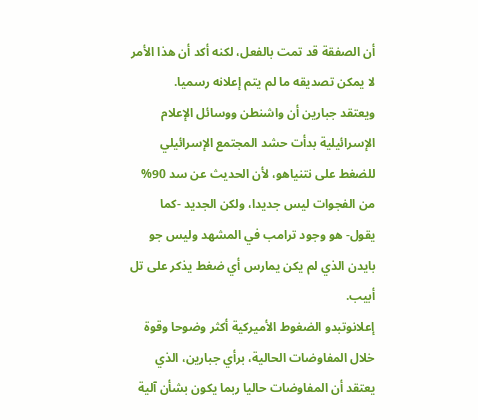أن الصفقة قد تمت بالفعل، لكنه أكد أن هذا الأمر لا يمكن تصديقه ما لم يتم إعلانه رسميا.
ويعتقد جبارين أن واشنطن ووسائل الإعلام الإسرائيلية بدأت حشد المجتمع الإسرائيلي للضغط على نتنياهو، لأن الحديث عن سد 90% من الفجوات ليس جديدا، ولكن الجديد -كما يقول- هو وجود ترامب في المشهد وليس جو بايدن الذي لم يكن يمارس أي ضغط يذكر على تل أبيب.
إعلانوتبدو الضغوط الأميركية أكثر وضوحا وقوة خلال المفاوضات الحالية، برأي جبارين، الذي يعتقد أن المفاوضات حاليا ربما يكون بشأن آلية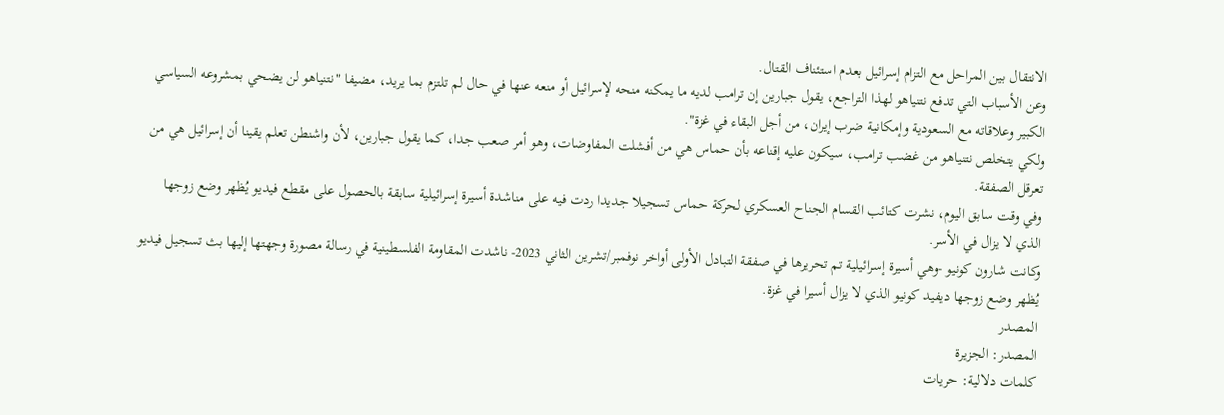الانتقال بين المراحل مع التزام إسرائيل بعدم استئناف القتال.
وعن الأسباب التي تدفع نتنياهو لهذا التراجع، يقول جبارين إن ترامب لديه ما يمكنه منحه لإسرائيل أو منعه عنها في حال لم تلتزم بما يريد، مضيفا "نتنياهو لن يضحي بمشروعه السياسي الكبير وعلاقاته مع السعودية وإمكانية ضرب إيران، من أجل البقاء في غزة".
ولكي يتخلص نتنياهو من غضب ترامب، سيكون عليه إقناعه بأن حماس هي من أفشلت المفاوضات، وهو أمر صعب جدا، كما يقول جبارين، لأن واشنطن تعلم يقينا أن إسرائيل هي من تعرقل الصفقة.
وفي وقت سابق اليوم، نشرت كتائب القسام الجناح العسكري لحركة حماس تسجيلا جديدا ردت فيه على مناشدة أسيرة إسرائيلية سابقة بالحصول على مقطع فيديو يُظهر وضع زوجها الذي لا يزال في الأسر.
وكانت شارون كونيو -وهي أسيرة إسرائيلية تم تحريرها في صفقة التبادل الأولى أواخر نوفمبر/تشرين الثاني 2023- ناشدت المقاومة الفلسطينية في رسالة مصورة وجهتها إليها بث تسجيل فيديو يُظهر وضع زوجها ديفيد كونيو الذي لا يزال أسيرا في غزة.
المصدر
المصدر: الجزيرة
كلمات دلالية: حريات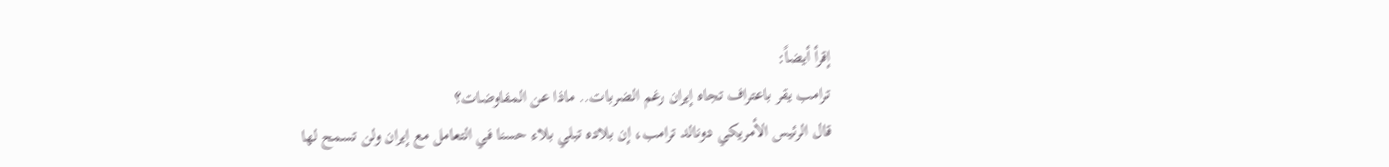إقرأ أيضاً:
ترامب يقر باعتراف تجاه إيران رغم الضربات.. ماذا عن المفاوضات؟
قال الرئيس الأمريكي دونالد ترامب، إن بلاده تبلي بلاء حسنا في التعامل مع إيران ولن تسمح لها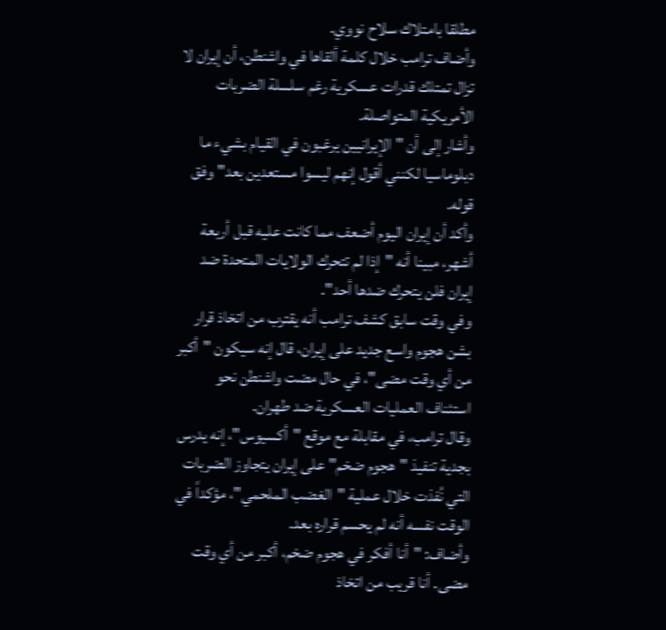مطلقا بامتلاك سلاح نووي.
وأضاف ترامب خلال كلمة ألقاها في واشنطن، أن إيران لا تزال تمتلك قدرات عسكرية رغم سلسلة الضربات الأمريكية المتواصلة.
وأشار إلى أن "الإيرانيين يرغبون في القيام بشيء ما دبلوماسيا لكنني أقول إنهم ليسوا مستعدين بعد" وفق قوله.
وأكد أن إيران اليوم أضعف مما كانت عليه قبل أربعة أشهر، مبينا أنه "إذا لم تتحرك الولايات المتحدة ضد إيران فلن يتحرك ضدها أحد".
وفي وقت سابق كشف ترامب أنه يقترب من اتخاذ قرار بشن هجوم واسع جديد على إيران، قال إنه سيكون "أكبر من أي وقت مضى"، في حال مضت واشنطن نحو استئناف العمليات العسكرية ضد طهران.
وقال ترامب، في مقابلة مع موقع "أكسيوس"، إنه يدرس بجدية تنفيذ "هجوم ضخم" على إيران يتجاوز الضربات التي نُفذت خلال عملية "الغضب الملحمي"، مؤكداً في الوقت نفسه أنه لم يحسم قراره بعد.
وأضاف: "أنا أفكر في هجوم ضخم، أكبر من أي وقت مضى. أنا قريب من اتخاذ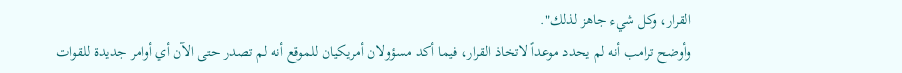القرار، وكل شيء جاهز لذلك".
وأوضح ترامب أنه لم يحدد موعداً لاتخاذ القرار، فيما أكد مسؤولان أمريكيان للموقع أنه لم تصدر حتى الآن أي أوامر جديدة للقوات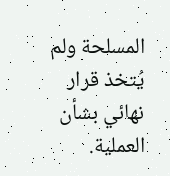المسلحة ولم يُتخذ قرار نهائي بشأن العملية.